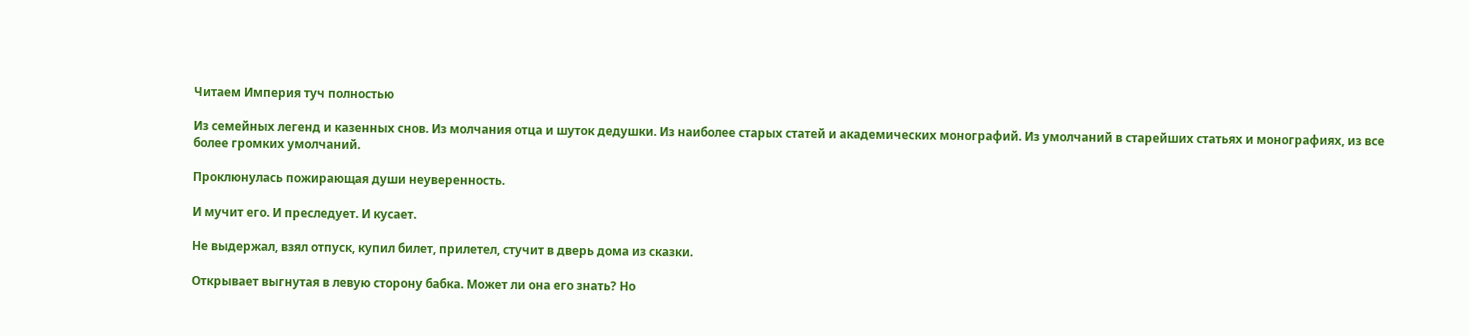Читаем Империя туч полностью

Из семейных легенд и казенных снов. Из молчания отца и шуток дедушки. Из наиболее старых статей и академических монографий. Из умолчаний в старейших статьях и монографиях, из все более громких умолчаний.

Проклюнулась пожирающая души неуверенность.

И мучит его. И преследует. И кусает.

Не выдержал, взял отпуск, купил билет, прилетел, стучит в дверь дома из сказки.

Открывает выгнутая в левую сторону бабка. Может ли она его знать? Но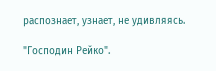распознает, узнает, не удивляясь.

"Господин Рейко".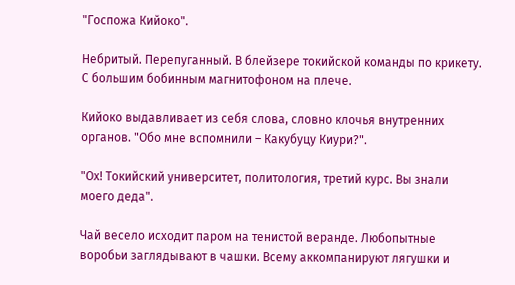"Госпожа Кийоко".

Небритый. Перепуганный. В блейзере токийской команды по крикету. С большим бобинным магнитофоном на плече.

Кийоко выдавливает из себя слова, словно клочья внутренних органов. "Обо мне вспомнили – Какубуцу Киури?".

"Ох! Токийский университет, политология, третий курс. Вы знали моего деда".

Чай весело исходит паром на тенистой веранде. Любопытные воробьи заглядывают в чашки. Всему аккомпанируют лягушки и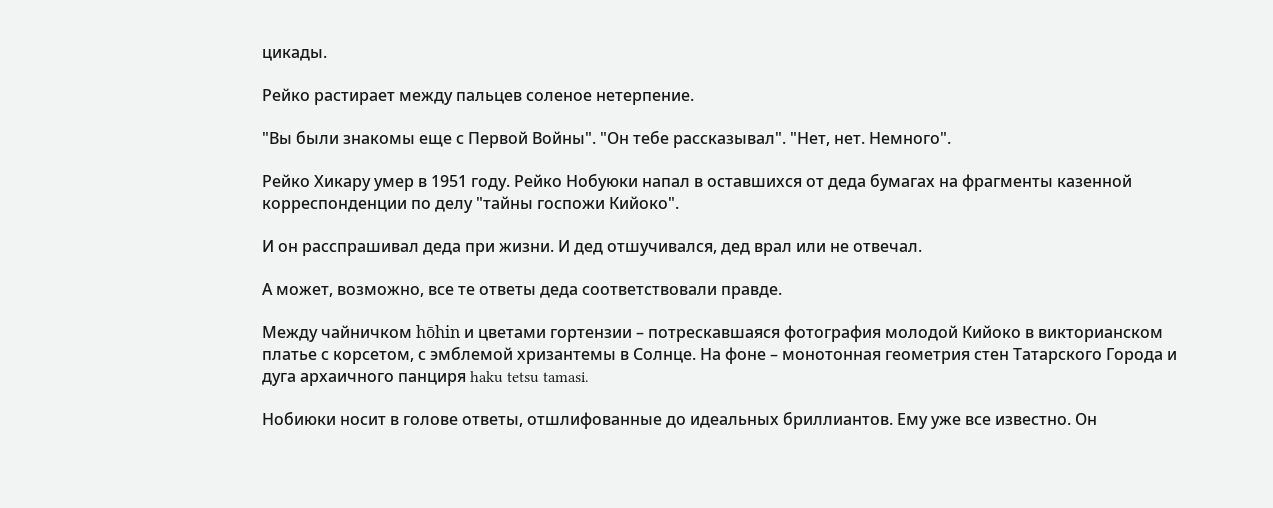цикады.

Рейко растирает между пальцев соленое нетерпение.

"Вы были знакомы еще с Первой Войны". "Он тебе рассказывал". "Нет, нет. Немного".

Рейко Хикару умер в 1951 году. Рейко Нобуюки напал в оставшихся от деда бумагах на фрагменты казенной корреспонденции по делу "тайны госпожи Кийоко".

И он расспрашивал деда при жизни. И дед отшучивался, дед врал или не отвечал.

А может, возможно, все те ответы деда соответствовали правде.

Между чайничком hōhin и цветами гортензии – потрескавшаяся фотография молодой Кийоко в викторианском платье с корсетом, с эмблемой хризантемы в Солнце. На фоне – монотонная геометрия стен Татарского Города и дуга архаичного панциря haku tetsu tamasi.

Нобиюки носит в голове ответы, отшлифованные до идеальных бриллиантов. Ему уже все известно. Он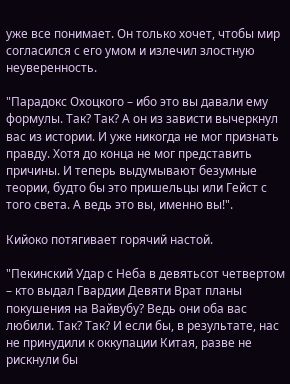уже все понимает. Он только хочет, чтобы мир согласился с его умом и излечил злостную неуверенность.

"Парадокс Охоцкого – ибо это вы давали ему формулы. Так? Так? А он из зависти вычеркнул вас из истории. И уже никогда не мог признать правду. Хотя до конца не мог представить причины. И теперь выдумывают безумные теории, будто бы это пришельцы или Гейст с того света. А ведь это вы, именно вы!".

Кийоко потягивает горячий настой.

"Пекинский Удар с Неба в девятьсот четвертом – кто выдал Гвардии Девяти Врат планы покушения на Вайвубу? Ведь они оба вас любили. Так? Так? И если бы, в результате, нас не принудили к оккупации Китая, разве не рискнули бы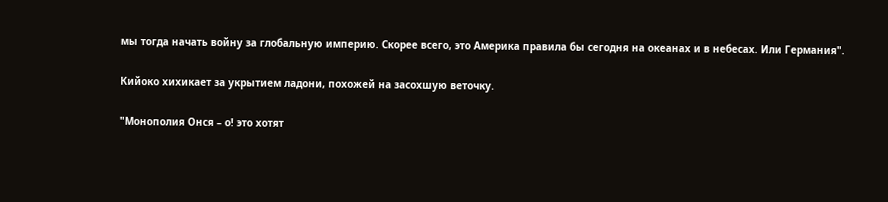мы тогда начать войну за глобальную империю. Скорее всего, это Америка правила бы сегодня на океанах и в небесах. Или Германия".

Кийоко хихикает за укрытием ладони, похожей на засохшую веточку.

"Монополия Онся – о! это хотят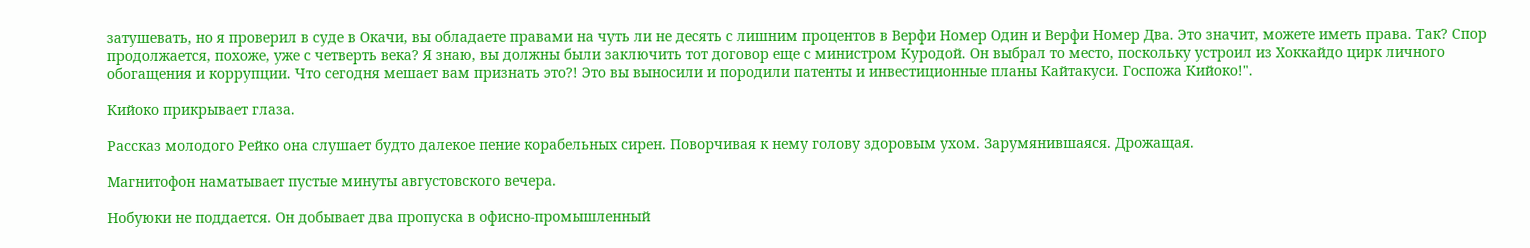затушевать, но я проверил в суде в Окачи, вы обладаете правами на чуть ли не десять с лишним процентов в Верфи Номер Один и Верфи Номер Два. Это значит, можете иметь права. Так? Спор продолжается, похоже, уже с четверть века? Я знаю, вы должны были заключить тот договор еще с министром Куродой. Он выбрал то место, поскольку устроил из Хоккайдо цирк личного обогащения и коррупции. Что сегодня мешает вам признать это?! Это вы выносили и породили патенты и инвестиционные планы Кайтакуси. Госпожа Кийоко!".

Кийоко прикрывает глаза.

Рассказ молодого Рейко она слушает будто далекое пение корабельных сирен. Поворчивая к нему голову здоровым ухом. Зарумянившаяся. Дрожащая.

Магнитофон наматывает пустые минуты августовского вечера.

Нобуюки не поддается. Он добывает два пропуска в офисно-промышленный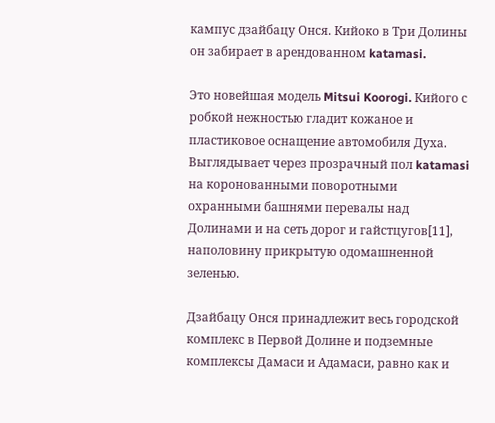кампус дзайбацу Онся. Кийоко в Три Долины он забирает в арендованном katamasi.

Это новейшая модель Mitsui Koorogi. Кийого с робкой нежностью гладит кожаное и пластиковое оснащение автомобиля Духа. Выглядывает через прозрачный пол katamasi на коронованными поворотными охранными башнями перевалы над Долинами и на сеть дорог и гайстцугов[11], наполовину прикрытую одомашненной зеленью.

Дзайбацу Онся принадлежит весь городской комплекс в Первой Долине и подземные комплексы Дамаси и Адамаси, равно как и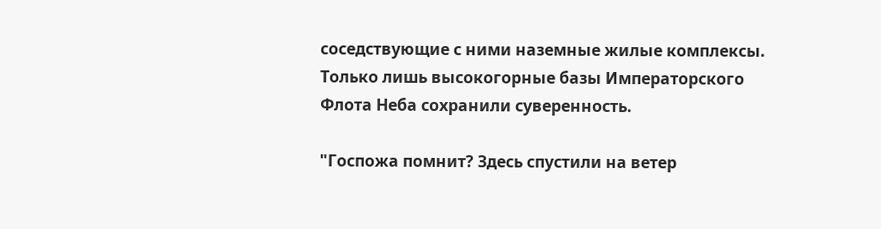соседствующие с ними наземные жилые комплексы. Только лишь высокогорные базы Императорского Флота Неба сохранили суверенность.

"Госпожа помнит? Здесь спустили на ветер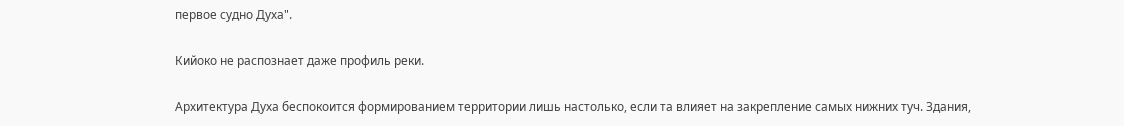первое судно Духа".

Кийоко не распознает даже профиль реки.

Архитектура Духа беспокоится формированием территории лишь настолько, если та влияет на закрепление самых нижних туч. Здания,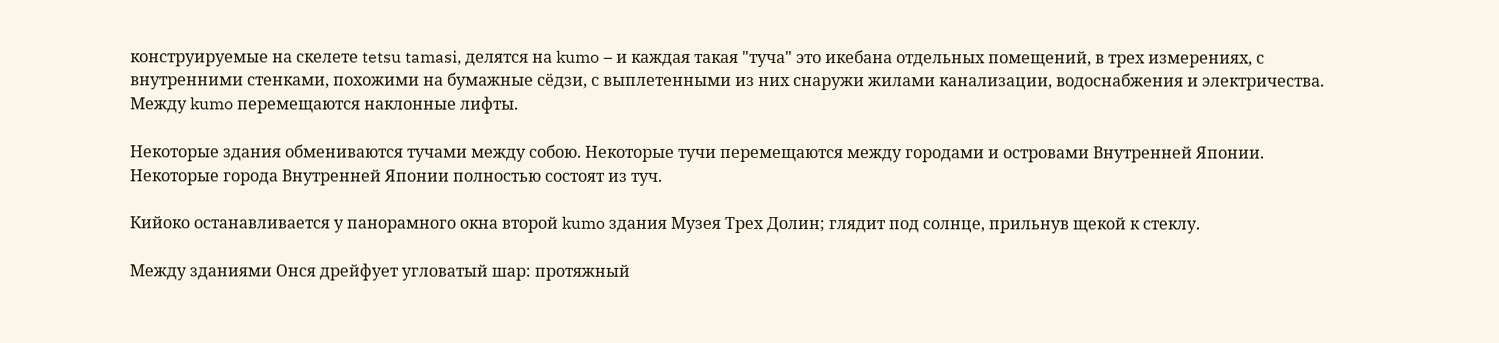конструируемые на скелете tetsu tamasi, делятся на kumo – и каждая такая "туча" это икебана отдельных помещений, в трех измерениях, с внутренними стенками, похожими на бумажные сёдзи, с выплетенными из них снаружи жилами канализации, водоснабжения и электричества. Между kumo перемещаются наклонные лифты.

Некоторые здания обмениваются тучами между собою. Некоторые тучи перемещаются между городами и островами Внутренней Японии. Некоторые города Внутренней Японии полностью состоят из туч.

Кийоко останавливается у панорамного окна второй kumo здания Музея Трех Долин; глядит под солнце, прильнув щекой к стеклу.

Между зданиями Онся дрейфует угловатый шар: протяжный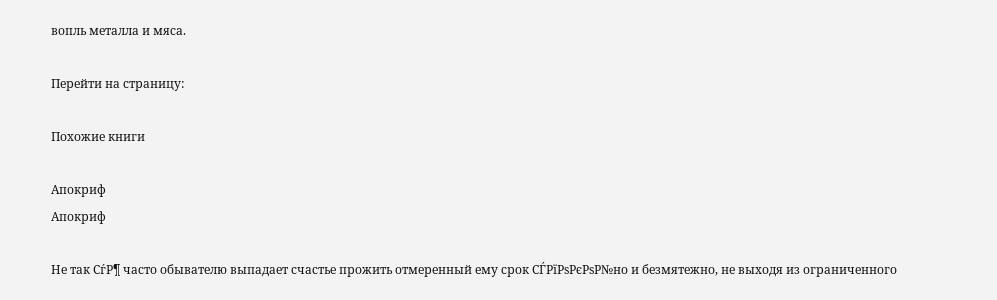вопль металла и мяса.

Перейти на страницу:

Похожие книги

Апокриф
Апокриф

Не так СѓР¶ часто обывателю выпадает счастье прожить отмеренный ему срок СЃРїРѕРєРѕР№но и безмятежно, не выходя из ограниченного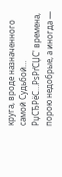круга, вроде назначенного самой Судьбой… РџСЂРёС…РѕРґСЏС' времена, порою недобрые, а иногда —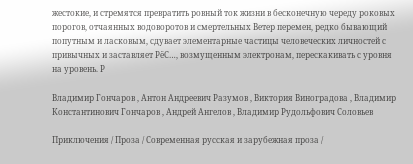жестокие, и стремятся превратить ровный ток жизни в бесконечную череду роковых порогов, отчаянных водоворотов и смертельных Ветер перемен, редко бывающий попутным и ласковым, сдувает элементарные частицы человеческих личностей с привычных и заставляет РёС…, возмущенным электронам, перескакивать с уровня на уровень. Р

Владимир Гончаров , Антон Андреевич Разумов , Виктория Виноградова , Владимир Константинович Гончаров , Андрей Ангелов , Владимир Рудольфович Соловьев

Приключения / Проза / Современная русская и зарубежная проза /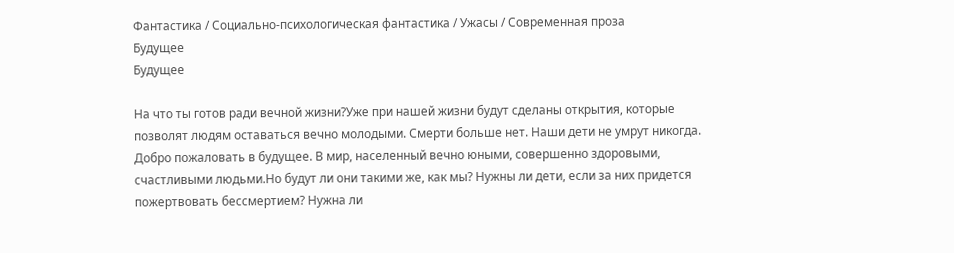Фантастика / Социально-психологическая фантастика / Ужасы / Современная проза
Будущее
Будущее

На что ты готов ради вечной жизни?Уже при нашей жизни будут сделаны открытия, которые позволят людям оставаться вечно молодыми. Смерти больше нет. Наши дети не умрут никогда. Добро пожаловать в будущее. В мир, населенный вечно юными, совершенно здоровыми, счастливыми людьми.Но будут ли они такими же, как мы? Нужны ли дети, если за них придется пожертвовать бессмертием? Нужна ли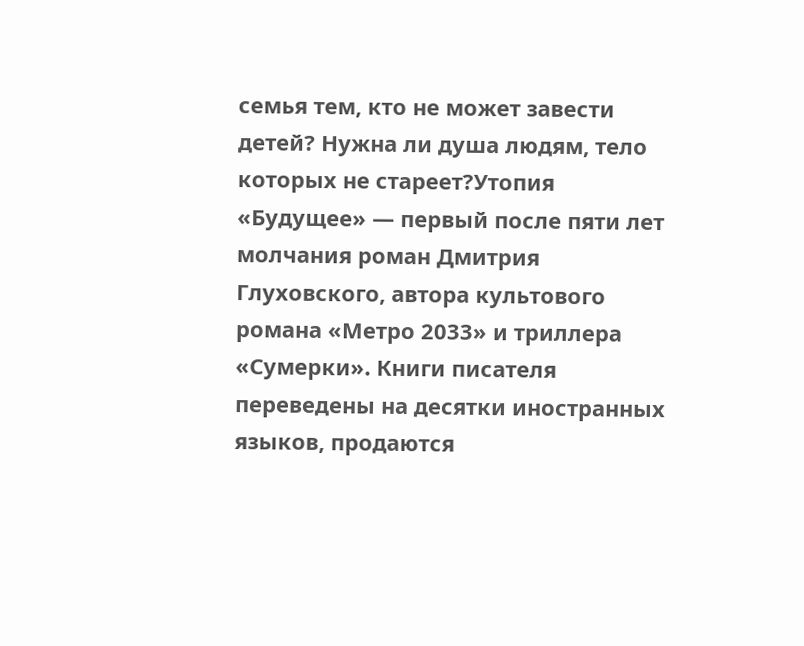семья тем, кто не может завести детей? Нужна ли душа людям, тело которых не стареет?Утопия «Будущее» — первый после пяти лет молчания роман Дмитрия Глуховского, автора культового романа «Метро 2033» и триллера «Сумерки». Книги писателя переведены на десятки иностранных языков, продаются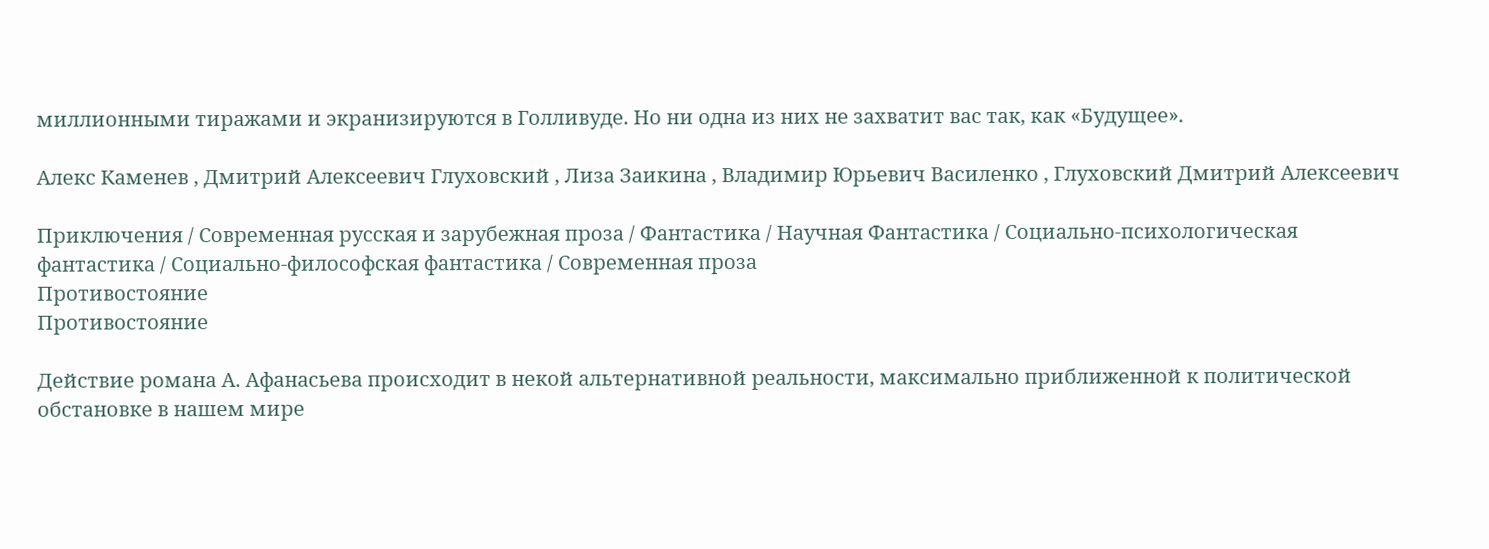миллионными тиражами и экранизируются в Голливуде. Но ни одна из них не захватит вас так, как «Будущее».

Алекс Каменев , Дмитрий Алексеевич Глуховский , Лиза Заикина , Владимир Юрьевич Василенко , Глуховский Дмитрий Алексеевич

Приключения / Современная русская и зарубежная проза / Фантастика / Научная Фантастика / Социально-психологическая фантастика / Социально-философская фантастика / Современная проза
Противостояние
Противостояние

Действие романа А. Афанасьева происходит в некой альтернативной реальности, максимально приближенной к политической обстановке в нашем мире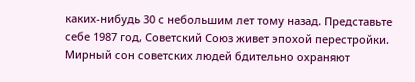каких-нибудь 30 с небольшим лет тому назад. Представьте себе 1987 год, Советский Союз живет эпохой перестройки. Мирный сон советских людей бдительно охраняют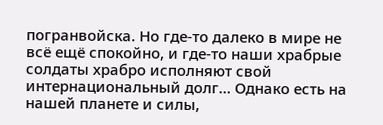погранвойска. Но где-то далеко в мире не всё ещё спокойно, и где-то наши храбрые солдаты храбро исполняют свой интернациональный долг… Однако есть на нашей планете и силы,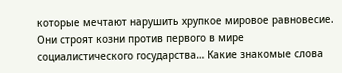которые мечтают нарушить хрупкое мировое равновесие. Они строят козни против первого в мире социалистического государства… Какие знакомые слова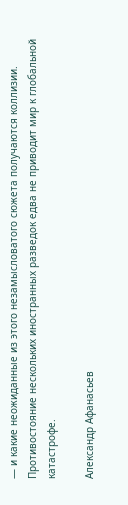— и какие неожиданные из этого незамысловатого сюжета получаются коллизии. Противостояние нескольких иностранных разведок едва не приводит мир к глобальной катастрофе.

Александр Афанасьев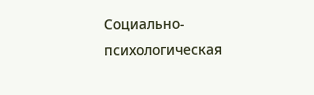Социально-психологическая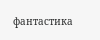фантастика